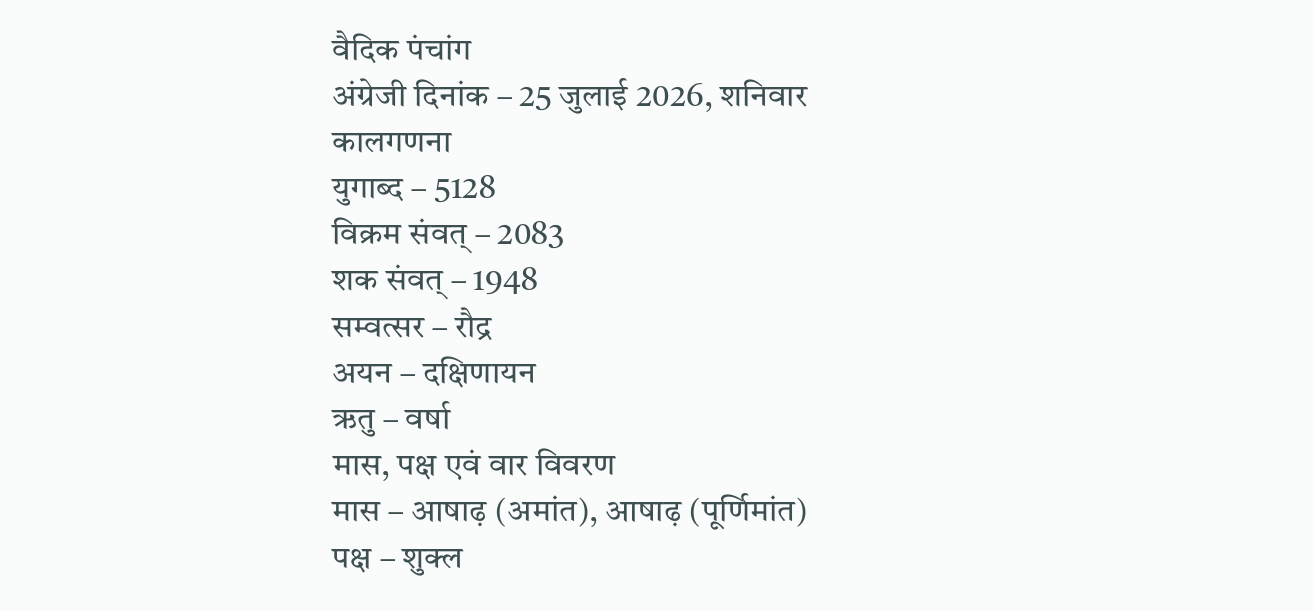वैदिक पंचांग
अंग्रेजी दिनांक – 25 जुलाई 2026, शनिवार
कालगणना
युगाब्द – 5128
विक्रम संवत् – 2083
शक संवत् – 1948
सम्वत्सर – रौद्र
अयन – दक्षिणायन
ऋतु – वर्षा
मास, पक्ष एवं वार विवरण
मास – आषाढ़ (अमांत), आषाढ़ (पूर्णिमांत)
पक्ष – शुक्ल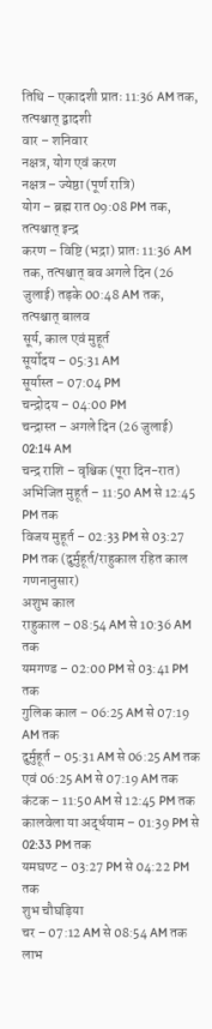तिथि – एकादशी प्रातः 11:36 AM तक, तत्पश्चात् द्वादशी
वार – शनिवार
नक्षत्र, योग एवं करण
नक्षत्र – ज्येष्ठा (पूर्ण रात्रि)
योग – ब्रह्म रात 09:08 PM तक, तत्पश्चात् इन्द्र
करण – विष्टि (भद्रा) प्रातः 11:36 AM तक, तत्पश्चात् बव अगले दिन (26 जुलाई) तड़के 00:48 AM तक, तत्पश्चात् बालव
सूर्य, काल एवं मुहूर्त
सूर्योदय – 05:31 AM
सूर्यास्त – 07:04 PM
चन्द्रोदय – 04:00 PM
चन्द्रास्त – अगले दिन (26 जुलाई) 02:14 AM
चन्द्र राशि – वृश्चिक (पूरा दिन-रात)
अभिजित मुहूर्त – 11:50 AM से 12:45 PM तक
विजय मुहूर्त – 02:33 PM से 03:27 PM तक (दुर्मुहूर्त/राहुकाल रहित काल गणनानुसार)
अशुभ काल
राहुकाल – 08:54 AM से 10:36 AM तक
यमगण्ड – 02:00 PM से 03:41 PM तक
गुलिक काल – 06:25 AM से 07:19 AM तक
दुर्मुहूर्त – 05:31 AM से 06:25 AM तक एवं 06:25 AM से 07:19 AM तक
कंटक – 11:50 AM से 12:45 PM तक
कालवेला या अर्द्धयाम – 01:39 PM से 02:33 PM तक
यमघण्ट – 03:27 PM से 04:22 PM तक
शुभ चौघड़िया
चर – 07:12 AM से 08:54 AM तक
लाभ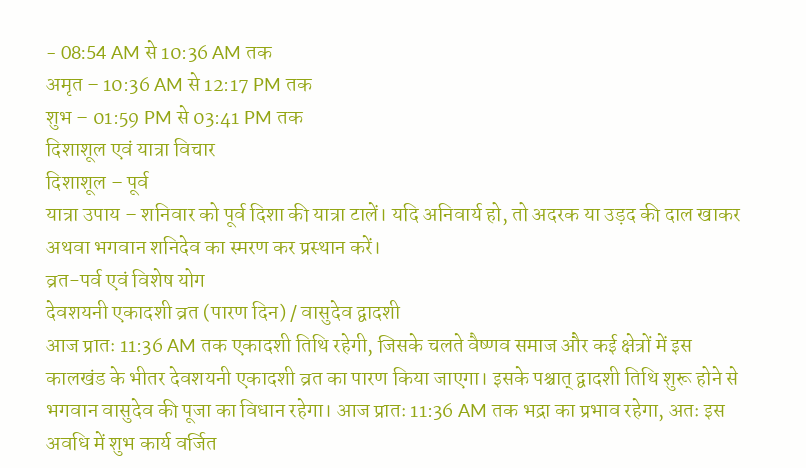– 08:54 AM से 10:36 AM तक
अमृत – 10:36 AM से 12:17 PM तक
शुभ – 01:59 PM से 03:41 PM तक
दिशाशूल एवं यात्रा विचार
दिशाशूल – पूर्व
यात्रा उपाय – शनिवार को पूर्व दिशा की यात्रा टालें। यदि अनिवार्य हो, तो अदरक या उड़द की दाल खाकर अथवा भगवान शनिदेव का स्मरण कर प्रस्थान करें।
व्रत-पर्व एवं विशेष योग
देवशयनी एकादशी व्रत (पारण दिन) / वासुदेव द्वादशी
आज प्रातः 11:36 AM तक एकादशी तिथि रहेगी, जिसके चलते वैष्णव समाज और कई क्षेत्रों में इस कालखंड के भीतर देवशयनी एकादशी व्रत का पारण किया जाएगा। इसके पश्चात् द्वादशी तिथि शुरू होने से भगवान वासुदेव की पूजा का विधान रहेगा। आज प्रातः 11:36 AM तक भद्रा का प्रभाव रहेगा, अतः इस अवधि में शुभ कार्य वर्जित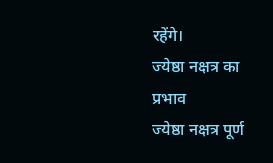रहेंगे।
ज्येष्ठा नक्षत्र का प्रभाव
ज्येष्ठा नक्षत्र पूर्ण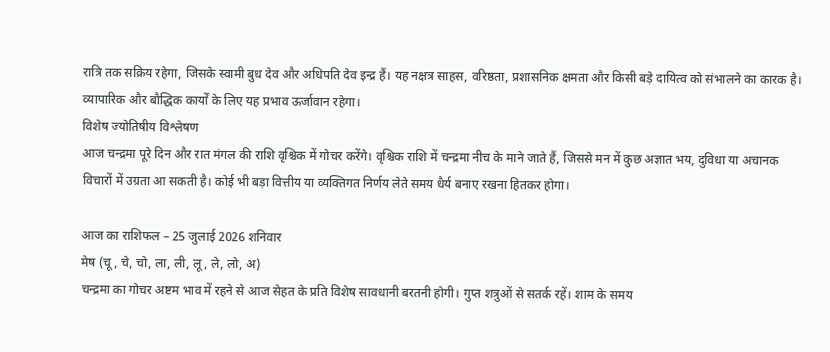रात्रि तक सक्रिय रहेगा, जिसके स्वामी बुध देव और अधिपति देव इन्द्र हैं। यह नक्षत्र साहस, वरिष्ठता, प्रशासनिक क्षमता और किसी बड़े दायित्व को संभालने का कारक है। व्यापारिक और बौद्धिक कार्यों के लिए यह प्रभाव ऊर्जावान रहेगा।
विशेष ज्योतिषीय विश्लेषण
आज चन्द्रमा पूरे दिन और रात मंगल की राशि वृश्चिक में गोचर करेंगे। वृश्चिक राशि में चन्द्रमा नीच के माने जाते हैं, जिससे मन में कुछ अज्ञात भय, दुविधा या अचानक विचारों में उग्रता आ सकती है। कोई भी बड़ा वित्तीय या व्यक्तिगत निर्णय लेते समय धैर्य बनाए रखना हितकर होगा।

आज का राशिफल – 25 जुलाई 2026 शनिवार
मेष (चू, चे, चो, ला, ली, लू, ले, लो, अ)
चन्द्रमा का गोचर अष्टम भाव में रहने से आज सेहत के प्रति विशेष सावधानी बरतनी होगी। गुप्त शत्रुओं से सतर्क रहें। शाम के समय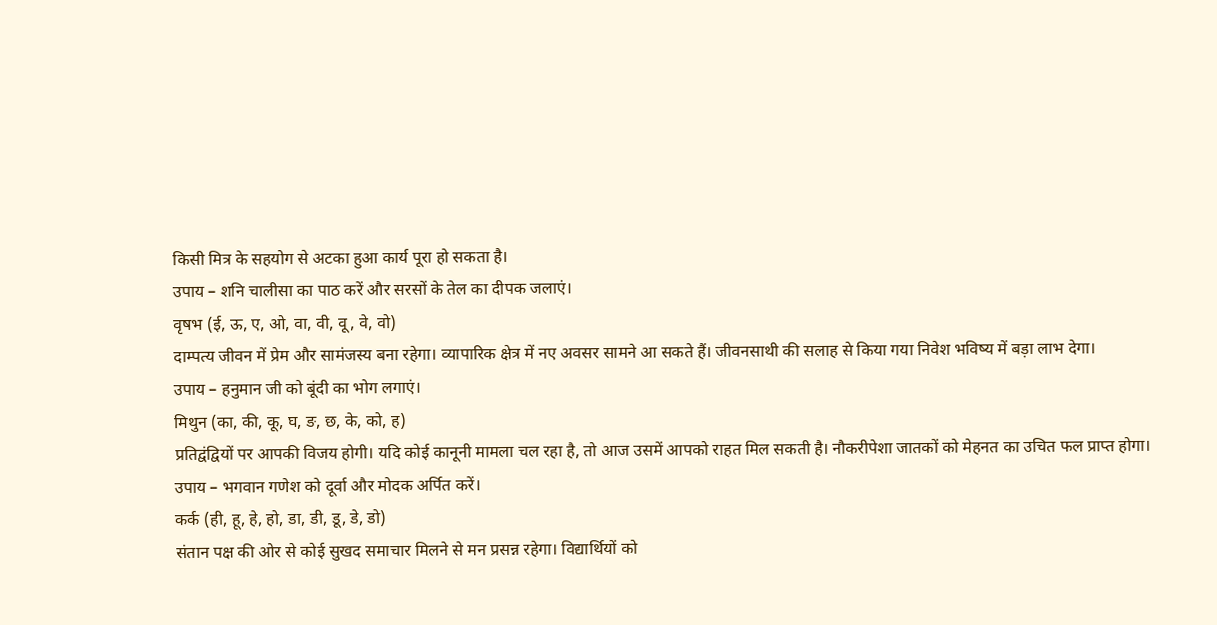किसी मित्र के सहयोग से अटका हुआ कार्य पूरा हो सकता है।
उपाय – शनि चालीसा का पाठ करें और सरसों के तेल का दीपक जलाएं।
वृषभ (ई, ऊ, ए, ओ, वा, वी, वू, वे, वो)
दाम्पत्य जीवन में प्रेम और सामंजस्य बना रहेगा। व्यापारिक क्षेत्र में नए अवसर सामने आ सकते हैं। जीवनसाथी की सलाह से किया गया निवेश भविष्य में बड़ा लाभ देगा।
उपाय – हनुमान जी को बूंदी का भोग लगाएं।
मिथुन (का, की, कू, घ, ङ, छ, के, को, ह)
प्रतिद्वंद्वियों पर आपकी विजय होगी। यदि कोई कानूनी मामला चल रहा है, तो आज उसमें आपको राहत मिल सकती है। नौकरीपेशा जातकों को मेहनत का उचित फल प्राप्त होगा।
उपाय – भगवान गणेश को दूर्वा और मोदक अर्पित करें।
कर्क (ही, हू, हे, हो, डा, डी, डू, डे, डो)
संतान पक्ष की ओर से कोई सुखद समाचार मिलने से मन प्रसन्न रहेगा। विद्यार्थियों को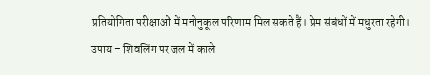प्रतियोगिता परीक्षाओं में मनोनुकूल परिणाम मिल सकते हैं। प्रेम संबंधों में मधुरता रहेगी।
उपाय – शिवलिंग पर जल में काले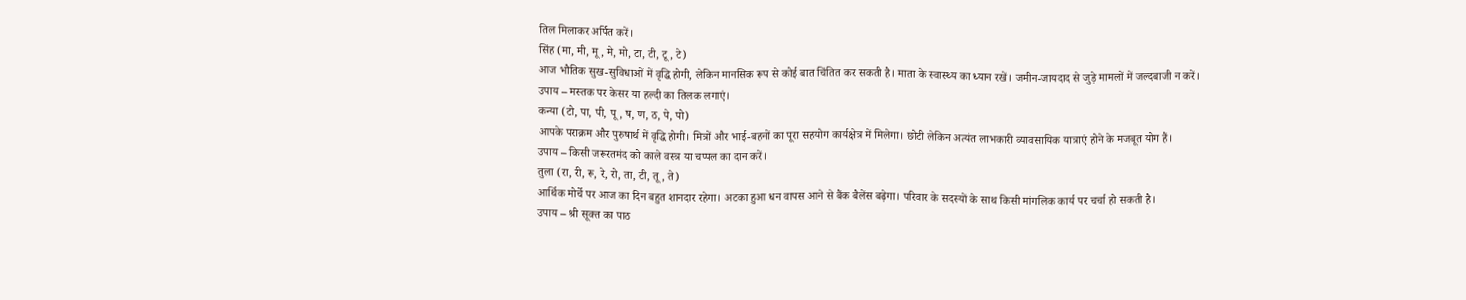तिल मिलाकर अर्पित करें।
सिंह (मा, मी, मू, मे, मो, टा, टी, टू, टे)
आज भौतिक सुख-सुविधाओं में वृद्धि होगी, लेकिन मानसिक रूप से कोई बात चिंतित कर सकती है। माता के स्वास्थ्य का ध्यान रखें। जमीन-जायदाद से जुड़े मामलों में जल्दबाजी न करें।
उपाय – मस्तक पर केसर या हल्दी का तिलक लगाएं।
कन्या (टो, पा, पी, पू, ष, ण, ठ, पे, पो)
आपके पराक्रम और पुरुषार्थ में वृद्धि होगी। मित्रों और भाई-बहनों का पूरा सहयोग कार्यक्षेत्र में मिलेगा। छोटी लेकिन अत्यंत लाभकारी व्यावसायिक यात्राएं होने के मजबूत योग हैं।
उपाय – किसी जरूरतमंद को काले वस्त्र या चप्पल का दान करें।
तुला (रा, री, रू, रे, रो, ता, टी, तू, ते)
आर्थिक मोर्चे पर आज का दिन बहुत शानदार रहेगा। अटका हुआ धन वापस आने से बैंक बैलेंस बढ़ेगा। परिवार के सदस्यों के साथ किसी मांगलिक कार्य पर चर्चा हो सकती है।
उपाय – श्री सूक्त का पाठ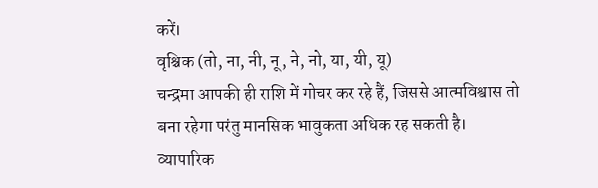करें।
वृश्चिक (तो, ना, नी, नू, ने, नो, या, यी, यू)
चन्द्रमा आपकी ही राशि में गोचर कर रहे हैं, जिससे आत्मविश्वास तो बना रहेगा परंतु मानसिक भावुकता अधिक रह सकती है। व्यापारिक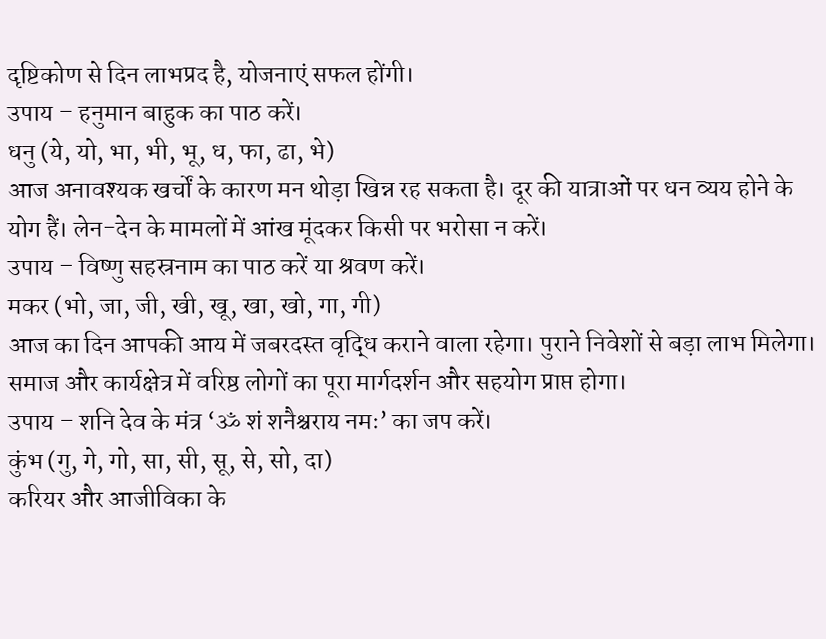दृष्टिकोण से दिन लाभप्रद है, योजनाएं सफल होंगी।
उपाय – हनुमान बाहुक का पाठ करें।
धनु (ये, यो, भा, भी, भू, ध, फा, ढा, भे)
आज अनावश्यक खर्चों के कारण मन थोड़ा खिन्न रह सकता है। दूर की यात्राओं पर धन व्यय होने के योग हैं। लेन-देन के मामलों में आंख मूंदकर किसी पर भरोसा न करें।
उपाय – विष्णु सहस्रनाम का पाठ करें या श्रवण करें।
मकर (भो, जा, जी, खी, खू, खा, खो, गा, गी)
आज का दिन आपकी आय में जबरदस्त वृद्धि कराने वाला रहेगा। पुराने निवेशों से बड़ा लाभ मिलेगा। समाज और कार्यक्षेत्र में वरिष्ठ लोगों का पूरा मार्गदर्शन और सहयोग प्राप्त होगा।
उपाय – शनि देव के मंत्र ‘ॐ शं शनैश्चराय नमः’ का जप करें।
कुंभ (गु, गे, गो, सा, सी, सू, से, सो, दा)
करियर और आजीविका के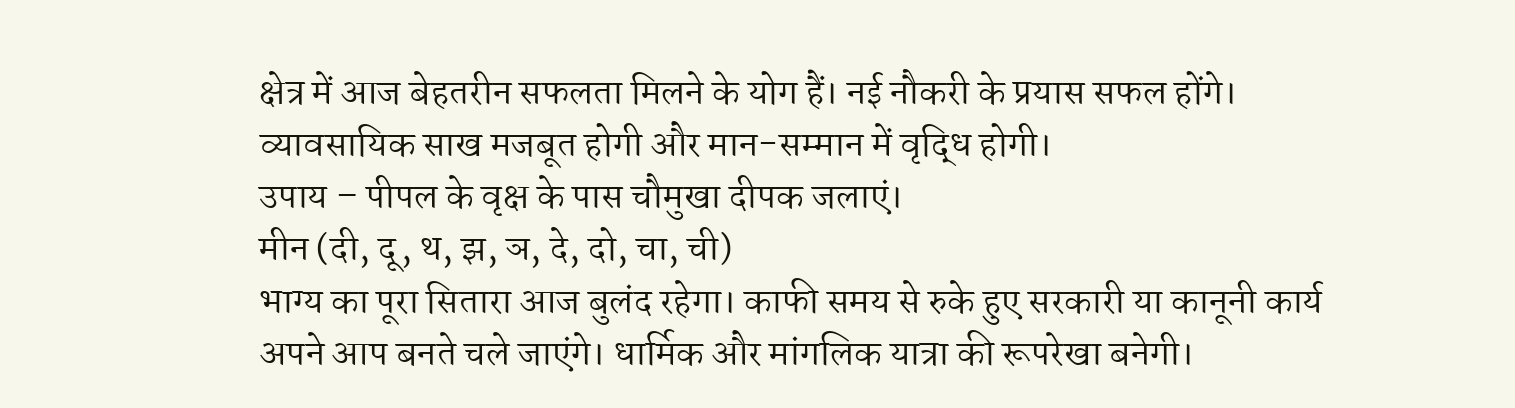क्षेत्र में आज बेहतरीन सफलता मिलने के योग हैं। नई नौकरी के प्रयास सफल होंगे। व्यावसायिक साख मजबूत होगी और मान-सम्मान में वृद्धि होगी।
उपाय – पीपल के वृक्ष के पास चौमुखा दीपक जलाएं।
मीन (दी, दू, थ, झ, ञ, दे, दो, चा, ची)
भाग्य का पूरा सितारा आज बुलंद रहेगा। काफी समय से रुके हुए सरकारी या कानूनी कार्य अपने आप बनते चले जाएंगे। धार्मिक और मांगलिक यात्रा की रूपरेखा बनेगी।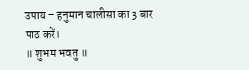उपाय – हनुमान चालीसा का 3 बार पाठ करें।
॥ शुभम भवतु ॥